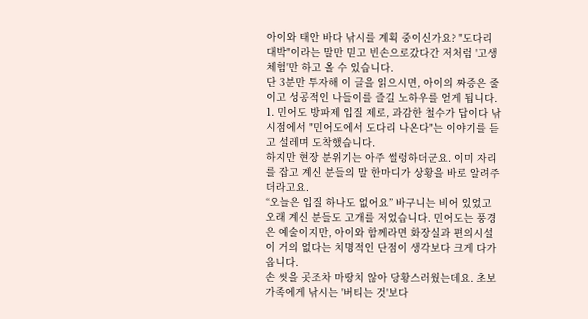아이와 태안 바다 낚시를 계획 중이신가요? "도다리 대박"이라는 말만 믿고 빈손으로갔다간 저처럼 '고생 체험'만 하고 올 수 있습니다.
단 3분만 투자해 이 글을 읽으시면, 아이의 짜증은 줄이고 성공적인 나들이를 즐길 노하우를 얻게 됩니다. 1. 민어도 방파제 입질 제로, 과감한 철수가 답이다 낚시점에서 "민어도에서 도다리 나온다"는 이야기를 듣고 설레며 도착했습니다.
하지만 현장 분위기는 아주 썰렁하더군요. 이미 자리를 잡고 계신 분들의 말 한마디가 상황을 바로 알려주더라고요.
“오늘은 입질 하나도 없어요” 바구니는 비어 있었고 오래 계신 분들도 고개를 저었습니다. 민어도는 풍경은 예술이지만, 아이와 함께라면 화장실과 편의시설이 거의 없다는 치명적인 단점이 생각보다 크게 다가옵니다.
손 씻을 곳조차 마땅치 않아 당황스러웠는데요. 초보 가족에게 낚시는 '버티는 것'보다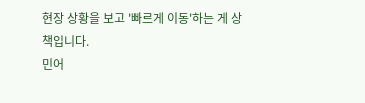현장 상황을 보고 '빠르게 이동'하는 게 상책입니다.
민어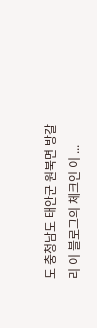도 충청남도 태안군 원북면 방갈리 이 블로그의 체크인 이 ...